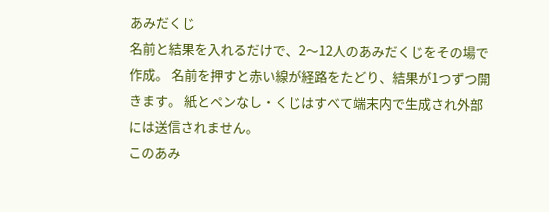あみだくじ
名前と結果を入れるだけで、2〜12人のあみだくじをその場で作成。 名前を押すと赤い線が経路をたどり、結果が1つずつ開きます。 紙とペンなし・くじはすべて端末内で生成され外部には送信されません。
このあみ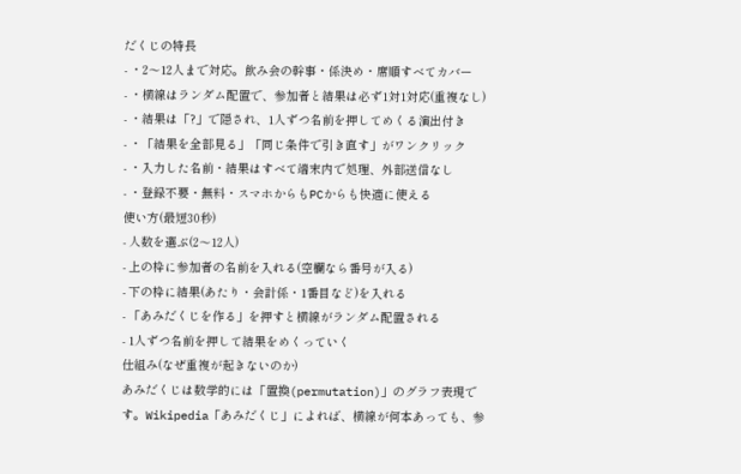だくじの特長
- ・2〜12人まで対応。飲み会の幹事・係決め・席順すべてカバー
- ・横線はランダム配置で、参加者と結果は必ず1対1対応(重複なし)
- ・結果は「?」で隠され、1人ずつ名前を押してめくる演出付き
- ・「結果を全部見る」「同じ条件で引き直す」がワンクリック
- ・入力した名前・結果はすべて端末内で処理、外部送信なし
- ・登録不要・無料・スマホからもPCからも快適に使える
使い方(最短30秒)
- 人数を選ぶ(2〜12人)
- 上の枠に参加者の名前を入れる(空欄なら番号が入る)
- 下の枠に結果(あたり・会計係・1番目など)を入れる
- 「あみだくじを作る」を押すと横線がランダム配置される
- 1人ずつ名前を押して結果をめくっていく
仕組み(なぜ重複が起きないのか)
あみだくじは数学的には「置換(permutation)」のグラフ表現です。Wikipedia「あみだくじ」によれば、横線が何本あっても、参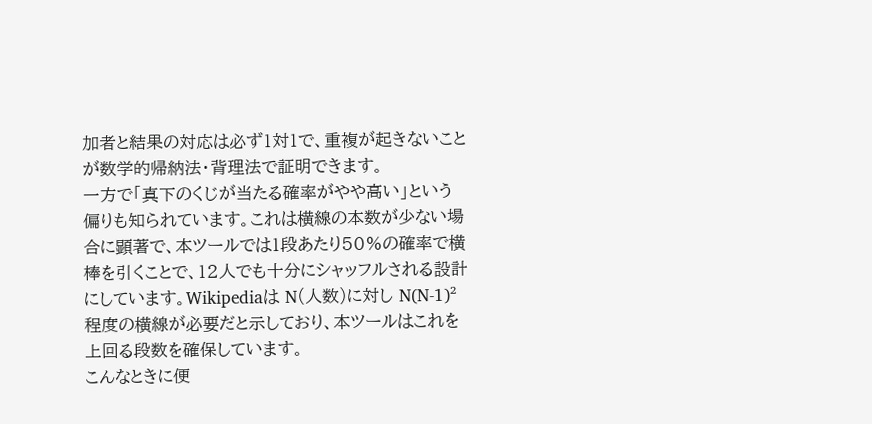加者と結果の対応は必ず1対1で、重複が起きないことが数学的帰納法・背理法で証明できます。
一方で「真下のくじが当たる確率がやや高い」という偏りも知られています。これは横線の本数が少ない場合に顕著で、本ツールでは1段あたり50%の確率で横棒を引くことで、12人でも十分にシャッフルされる設計にしています。Wikipediaは N(人数)に対し N(N-1)² 程度の横線が必要だと示しており、本ツールはこれを上回る段数を確保しています。
こんなときに便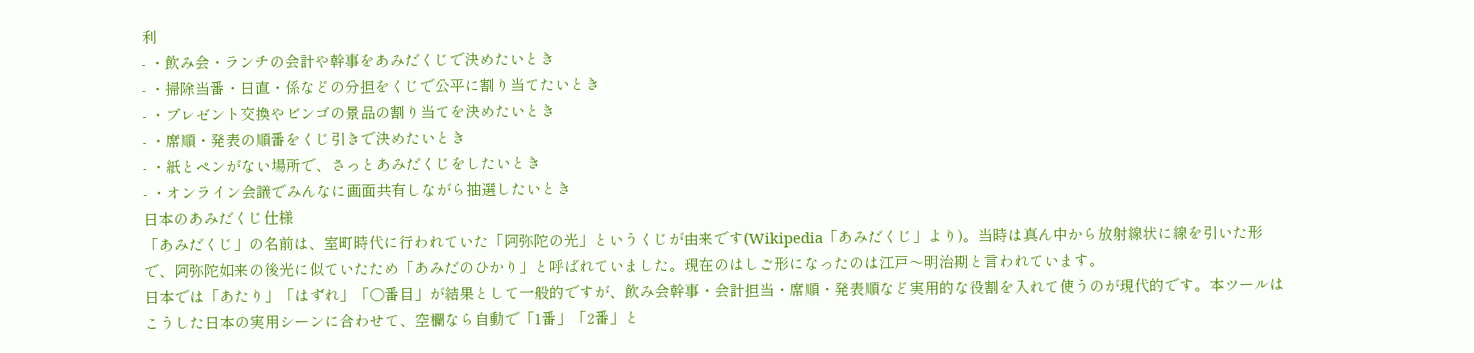利
- ・飲み会・ランチの会計や幹事をあみだくじで決めたいとき
- ・掃除当番・日直・係などの分担をくじで公平に割り当てたいとき
- ・プレゼント交換やビンゴの景品の割り当てを決めたいとき
- ・席順・発表の順番をくじ引きで決めたいとき
- ・紙とペンがない場所で、さっとあみだくじをしたいとき
- ・オンライン会議でみんなに画面共有しながら抽選したいとき
日本のあみだくじ仕様
「あみだくじ」の名前は、室町時代に行われていた「阿弥陀の光」というくじが由来です(Wikipedia「あみだくじ」より)。当時は真ん中から放射線状に線を引いた形で、阿弥陀如来の後光に似ていたため「あみだのひかり」と呼ばれていました。現在のはしご形になったのは江戸〜明治期と言われています。
日本では「あたり」「はずれ」「○番目」が結果として一般的ですが、飲み会幹事・会計担当・席順・発表順など実用的な役割を入れて使うのが現代的です。本ツールはこうした日本の実用シーンに合わせて、空欄なら自動で「1番」「2番」と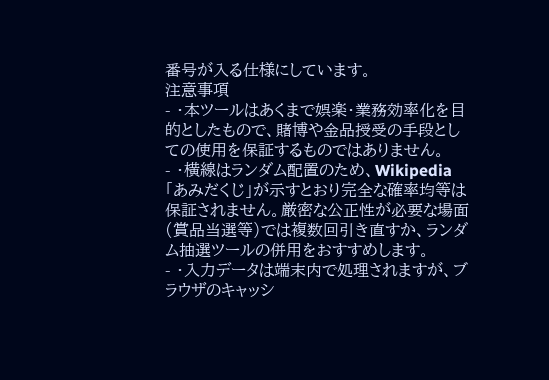番号が入る仕様にしています。
注意事項
- ・本ツールはあくまで娯楽・業務効率化を目的としたもので、賭博や金品授受の手段としての使用を保証するものではありません。
- ・横線はランダム配置のため、Wikipedia「あみだくじ」が示すとおり完全な確率均等は保証されません。厳密な公正性が必要な場面(賞品当選等)では複数回引き直すか、ランダム抽選ツールの併用をおすすめします。
- ・入力データは端末内で処理されますが、ブラウザのキャッシ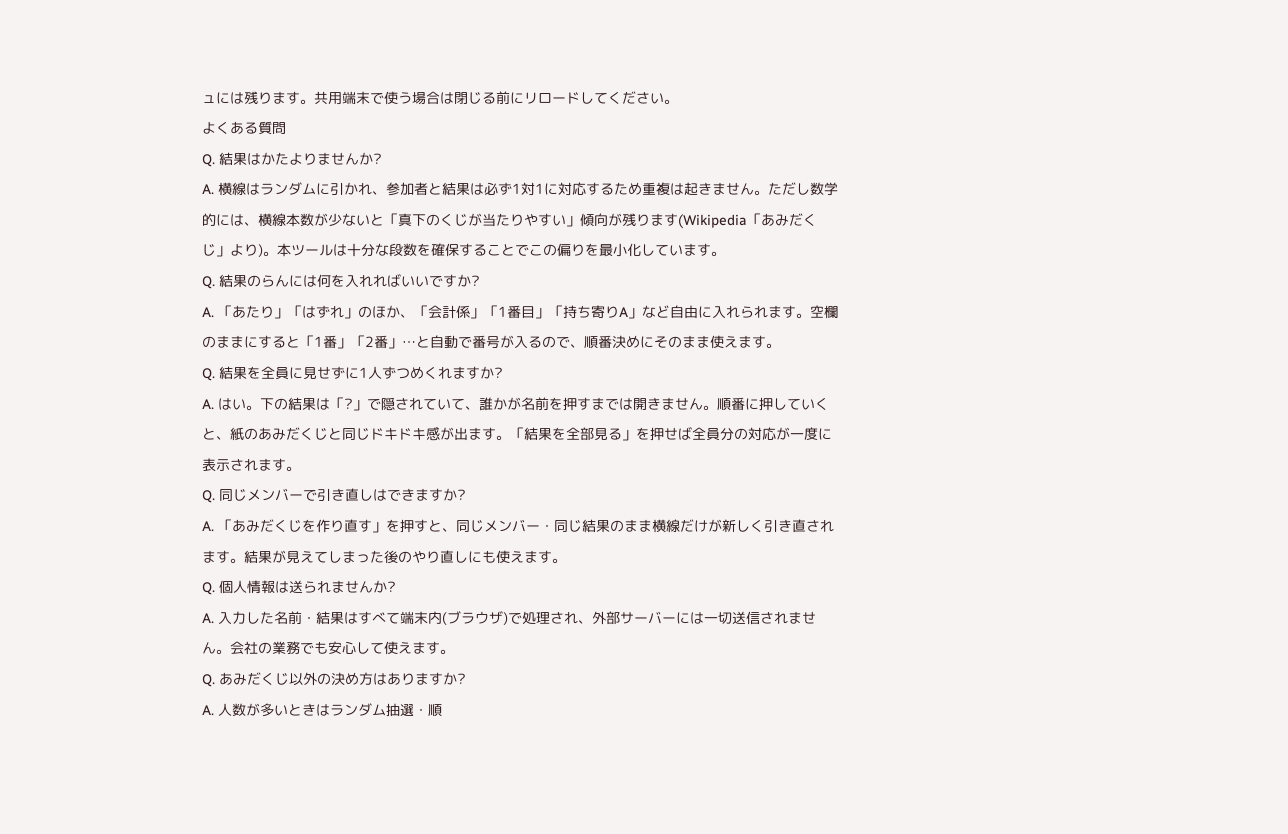ュには残ります。共用端末で使う場合は閉じる前にリロードしてください。
よくある質問
Q. 結果はかたよりませんか?
A. 横線はランダムに引かれ、参加者と結果は必ず1対1に対応するため重複は起きません。ただし数学的には、横線本数が少ないと「真下のくじが当たりやすい」傾向が残ります(Wikipedia「あみだくじ」より)。本ツールは十分な段数を確保することでこの偏りを最小化しています。
Q. 結果のらんには何を入れればいいですか?
A. 「あたり」「はずれ」のほか、「会計係」「1番目」「持ち寄りA」など自由に入れられます。空欄のままにすると「1番」「2番」…と自動で番号が入るので、順番決めにそのまま使えます。
Q. 結果を全員に見せずに1人ずつめくれますか?
A. はい。下の結果は「?」で隠されていて、誰かが名前を押すまでは開きません。順番に押していくと、紙のあみだくじと同じドキドキ感が出ます。「結果を全部見る」を押せば全員分の対応が一度に表示されます。
Q. 同じメンバーで引き直しはできますか?
A. 「あみだくじを作り直す」を押すと、同じメンバー・同じ結果のまま横線だけが新しく引き直されます。結果が見えてしまった後のやり直しにも使えます。
Q. 個人情報は送られませんか?
A. 入力した名前・結果はすべて端末内(ブラウザ)で処理され、外部サーバーには一切送信されません。会社の業務でも安心して使えます。
Q. あみだくじ以外の決め方はありますか?
A. 人数が多いときはランダム抽選・順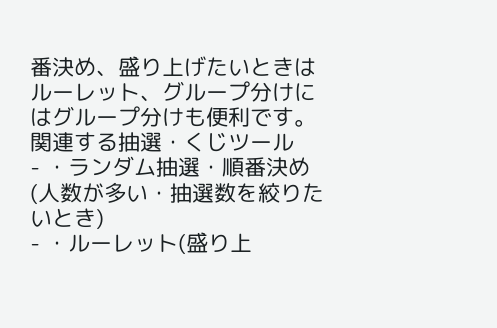番決め、盛り上げたいときはルーレット、グループ分けにはグループ分けも便利です。
関連する抽選・くじツール
- ・ランダム抽選・順番決め(人数が多い・抽選数を絞りたいとき)
- ・ルーレット(盛り上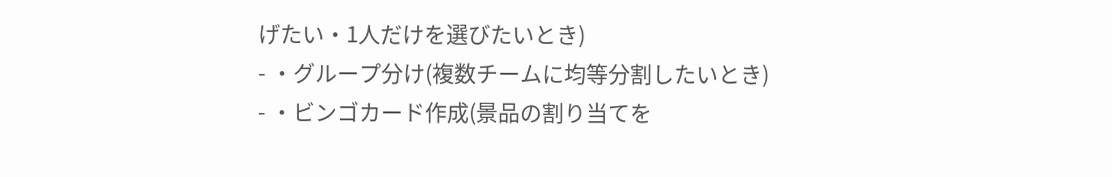げたい・1人だけを選びたいとき)
- ・グループ分け(複数チームに均等分割したいとき)
- ・ビンゴカード作成(景品の割り当てを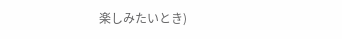楽しみたいとき)